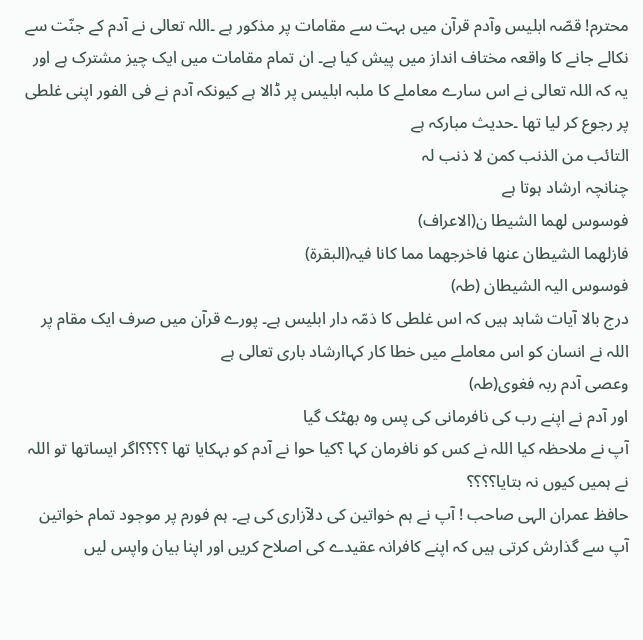محترم! قصّہ ابلیس وآدم قرآن میں بہت سے مقامات پر مذکور ہے ۔اللہ تعالی نے آدم کے جنّت سے نکالے جانے کا واقعہ مختاف انداز میں پیش کیا ہے۔ ان تمام مقامات میں ایک چیز مشترک ہے اور یہ کہ اللہ تعالی نے اس سارے معاملے کا ملبہ ابلیس پر ڈالا ہے کیونکہ آدم نے فی الفور اپنی غلطی پر رجوع کر لیا تھا ۔حدیث مبارکہ ہے
التائب من الذنب کمن لا ذنب لہ
چنانچہ ارشاد ہوتا ہے
فوسوس لھما الشیطا ن(الاعراف)
فازلھما الشیطان عنھا فاخرجھما مما کانا فیہ(البقرۃ)
فوسوس الیہ الشیطان (طہ)
درج بالا آیات شاہد ہیں کہ اس غلطی کا ذمّہ دار ابلیس ہے۔ پورے قرآن میں صرف ایک مقام پر اللہ نے انسان کو اس معاملے میں خطا کار کہاارشاد باری تعالی ہے
وعصی آدم ربہ فغوی(طہ)
اور آدم نے اپنے رب کی نافرمانی کی پس وہ بھٹک گیا
آپ نے ملاحظہ کیا اللہ نے کس کو نافرمان کہا ؟کیا حوا نے آدم کو بہکایا تھا ؟؟؟؟اگر ایساتھا تو اللہ نے ہمیں کیوں نہ بتایا؟؟؟؟
حافظ عمران الہی صاحب ! آپ نے ہم خواتین کی دلآزاری کی ہے۔ ہم فورم پر موجود تمام خواتین آپ سے گذارش کرتی ہیں کہ اپنے کافرانہ عقیدے کی اصلاح کریں اور اپنا بیان واپس لیں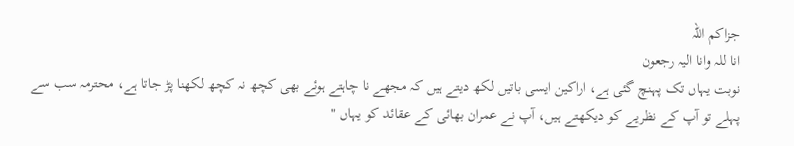جزاکم اللہ
انا للہ وانا الیہ رجعون
نوبت یہاں تک پہنچ گئی ہے، اراکین ایسی باتیں لکھ دیتے ہیں کہ مجھے نا چاہتے ہوئے بھی کچھ نہ کچھ لکھنا پڑ جاتا ہے، محترمہ سب سے پہلے تو آپ کے نظریے کو دیکھتے ہیں، آپ نے عمران بھائی کے عقائد کو یہاں "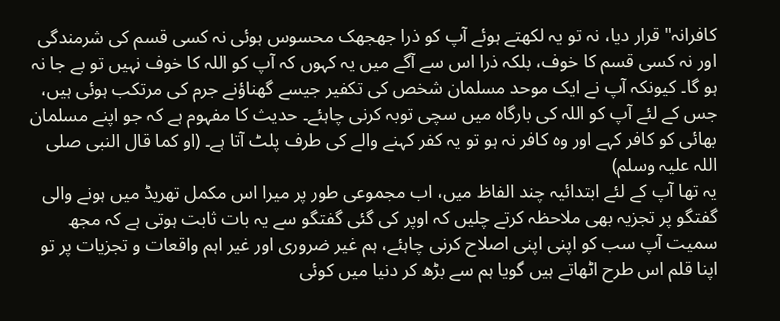کافرانہ" قرار دیا، نہ تو یہ لکھتے ہوئے آپ کو ذرا جھجھک محسوس ہوئی نہ کسی قسم کی شرمندگی اور نہ کسی قسم کا خوف، بلکہ ذرا اس سے آگے میں یہ کہوں کہ آپ کو اللہ کا خوف نہیں تو بے جا نہ ہو گا۔ کیونکہ آپ نے ایک موحد مسلمان شخص کی تکفیر جیسے گھناؤنے جرم کی مرتکب ہوئی ہیں، جس کے لئے آپ کو اللہ کی بارگاہ میں سچی توبہ کرنی چاہئے۔ حدیث کا مفہوم ہے کہ جو اپنے مسلمان بھائی کو کافر کہے اور وہ کافر نہ ہو تو یہ کفر کہنے والے کی طرف پلٹ آتا ہے۔ (او کما قال النبی صلی اللہ علیہ وسلم)
یہ تھا آپ کے لئے ابتدائیہ چند الفاظ میں، اب مجموعی طور پر میرا اس مکمل تھریڈ میں ہونے والی گفتگو پر تجزیہ بھی ملاحظہ کرتے چلیں کہ اوپر کی گئی گفتگو سے یہ بات ثابت ہوتی ہے کہ مجھ سمیت آپ سب کو اپنی اپنی اصلاح کرنی چاہئے، ہم غیر ضروری اور غیر اہم واقعات و تجزیات پر تو اپنا قلم اس طرح اٹھاتے ہیں گویا ہم سے بڑھ کر دنیا میں کوئی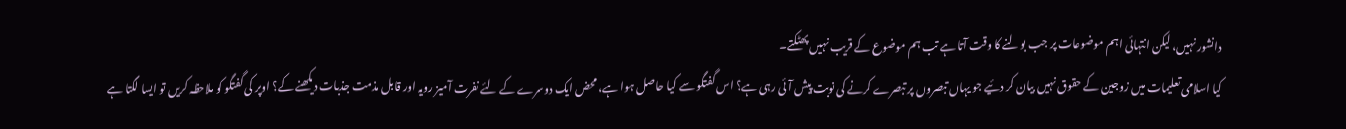دانشور نہیں، لیکن انتہائی اہم موضوعات پر جب بولنے کا وقت آتا ہے تب ہم موضوع کے قریب نہیں پھٹکتے۔
کیا اسلامی تعلیمات میں زوجین کے حقوق نہیں بیان کر دئیے جو یہاں تبصروں پر تبصرے کرنے کی نوبت پیش آئی رہی ہے؟ اس گفتگو سے کیا حاصل ہوا ہے، محض ایک دوسرے کے لئے نفرت آمیز رویہ اور قابل مذمت جذبات دیکھنے کے؟ اوپر کی گفتگو کو ملاحظہ کریں تو ایسا لگتا ہے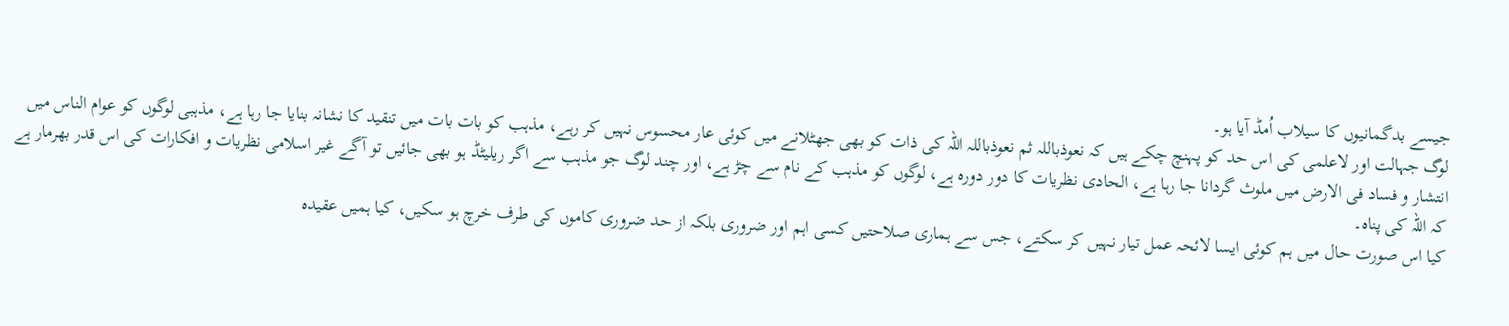جیسے بدگمانیوں کا سیلاب اُمڈ آیا ہو۔
لوگ جہالت اور لاعلمی کی اس حد کو پہنچ چکے ہیں کہ نعوذباللہ ثم نعوذباللہ اللہ کی ذات کو بھی جھٹلانے میں کوئی عار محسوس نہیں کر رہے، مذہب کو بات بات میں تنقید کا نشانہ بنایا جا رہا ہے، مذہبی لوگوں کو عوام الناس میں انتشار و فساد فی الارض میں ملوث گردانا جا رہا ہے، الحادی نظریات کا دور دورہ ہے، لوگوں کو مذہب کے نام سے چڑ ہے، اور چند لوگ جو مذہب سے اگر ریلیٹڈ ہو بھی جائیں تو آگے غیر اسلامی نظریات و افکارات کی اس قدر بھرمار ہے کہ اللہ کی پناہ۔
کیا اس صورت حال میں ہم کوئی ایسا لائحہ عمل تیار نہیں کر سکتے، جس سے ہماری صلاحتیں کسی اہم اور ضروری بلکہ از حد ضروری کاموں کی طرف خرچ ہو سکیں، کیا ہمیں عقیدہ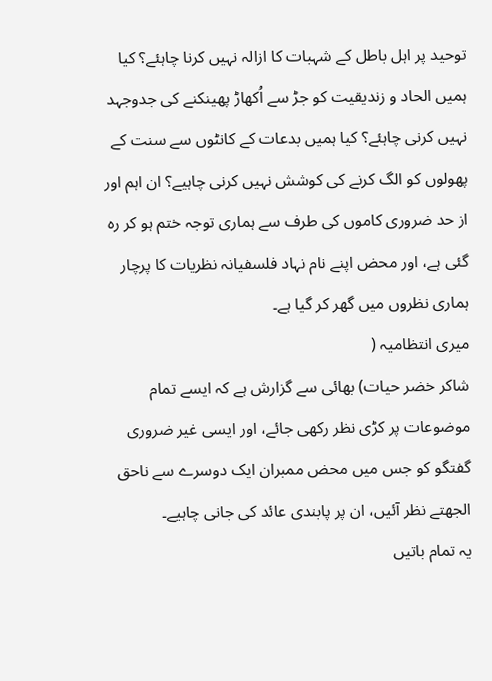توحید پر اہل باطل کے شہبات کا ازالہ نہیں کرنا چاہئے؟ کیا ہمیں الحاد و زندیقیت کو جڑ سے اُکھاڑ پھینکنے کی جدوجہد نہیں کرنی چاہئے؟ کیا ہمیں بدعات کے کانٹوں سے سنت کے پھولوں کو الگ کرنے کی کوشش نہیں کرنی چاہیے؟ ان اہم اور از حد ضروری کاموں کی طرف سے ہماری توجہ ختم ہو کر رہ گئی ہے، اور محض اپنے نام نہاد فلسفیانہ نظریات کا پرچار ہماری نظروں میں گھر کر گیا ہے۔
میری انتظامیہ (
شاکر خضر حیات) بھائی سے گزارش ہے کہ ایسے تمام موضوعات پر کڑی نظر رکھی جائے، اور ایسی غیر ضروری گفتگو کو جس میں محض ممبران ایک دوسرے سے ناحق الجھتے نظر آئیں، ان پر پابندی عائد کی جانی چاہیے۔
یہ تمام باتیں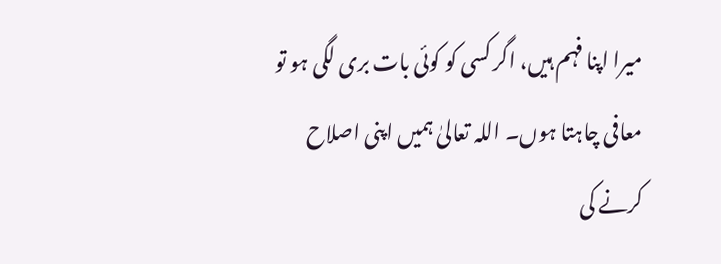میرا اپنا فہم ہیں، اگر کسی کو کوئی بات بری لگی ہو تو معافی چاہتا ہوں۔ اللہ تعالیٰ ہمیں اپنی اصلاح کرنے کی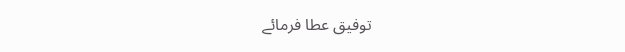توفیق عطا فرمائے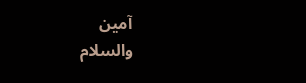آمین
والسلام